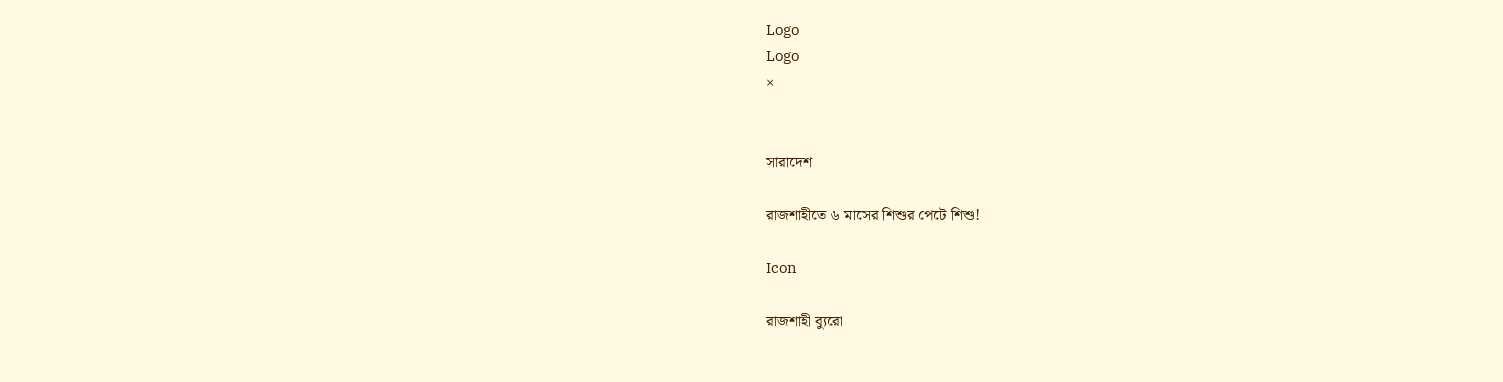Logo
Logo
×


সারাদেশ

রাজশাহীতে ৬ মাসের শিশুর পেটে শিশু!

Icon

রাজশাহী ব্যুরো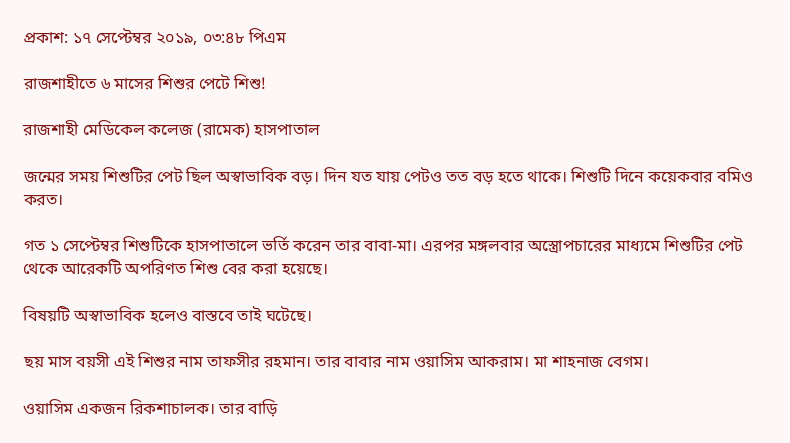প্রকাশ: ১৭ সেপ্টেম্বর ২০১৯, ০৩:৪৮ পিএম

রাজশাহীতে ৬ মাসের শিশুর পেটে শিশু!

রাজশাহী মেডিকেল কলেজ (রামেক) হাসপাতাল

জন্মের সময় শিশুটির পেট ছিল অস্বাভাবিক বড়। দিন যত যায় পেটও তত বড় হতে থাকে। শিশুটি দিনে কয়েকবার বমিও করত।

গত ১ সেপ্টেম্বর শিশুটিকে হাসপাতালে ভর্তি করেন তার বাবা-মা। এরপর মঙ্গলবার অস্ত্রোপচারের মাধ্যমে শিশুটির পেট থেকে আরেকটি অপরিণত শিশু বের করা হয়েছে।

বিষয়টি অস্বাভাবিক হলেও বাস্তবে তাই ঘটেছে।

ছয় মাস বয়সী এই শিশুর নাম তাফসীর রহমান। তার বাবার নাম ওয়াসিম আকরাম। মা শাহনাজ বেগম।

ওয়াসিম একজন রিকশাচালক। তার বাড়ি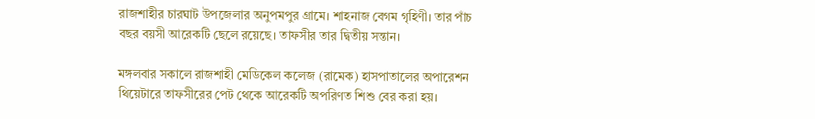রাজশাহীর চারঘাট উপজেলার অনুপমপুর গ্রামে। শাহনাজ বেগম গৃহিণী। তার পাঁচ বছর বয়সী আরেকটি ছেলে রয়েছে। তাফসীর তার দ্বিতীয় সন্তান।

মঙ্গলবার সকালে রাজশাহী মেডিকেল কলেজ (রামেক) হাসপাতালের অপারেশন থিয়েটারে তাফসীরের পেট থেকে আরেকটি অপরিণত শিশু বের করা হয়।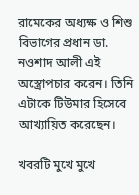রামেকের অধ্যক্ষ ও শিশু বিভাগের প্রধান ডা. নওশাদ আলী এই অস্ত্রোপচার করেন। তিনি এটাকে টিউমার হিসেবে আখ্যায়িত করেছেন।

খবরটি মুখে মুখে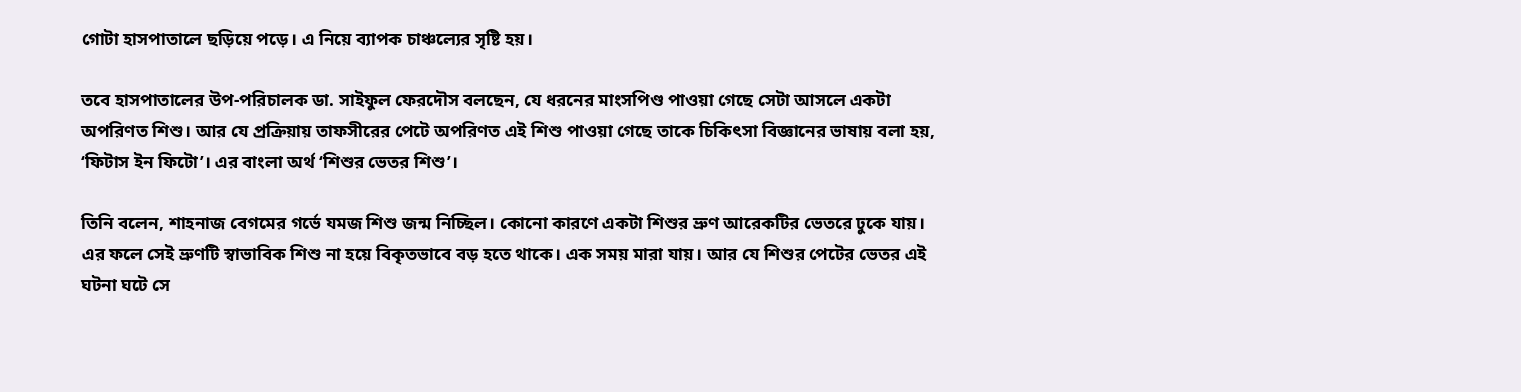গোটা হাসপাতালে ছড়িয়ে পড়ে। এ নিয়ে ব্যাপক চাঞ্চল্যের সৃষ্টি হয়।

তবে হাসপাতালের উপ-পরিচালক ডা. সাইফুল ফেরদৌস বলছেন, যে ধরনের মাংসপিণ্ড পাওয়া গেছে সেটা আসলে একটা অপরিণত শিশু। আর যে প্রক্রিয়ায় তাফসীরের পেটে অপরিণত এই শিশু পাওয়া গেছে তাকে চিকিৎসা বিজ্ঞানের ভাষায় বলা হয়, ‘ফিটাস ইন ফিটো’। এর বাংলা অর্থ ‘শিশুর ভেতর শিশু’।

তিনি বলেন, শাহনাজ বেগমের গর্ভে যমজ শিশু জন্ম নিচ্ছিল। কোনো কারণে একটা শিশুর ভ্রুণ আরেকটির ভেতরে ঢুকে যায়। এর ফলে সেই ভ্রুণটি স্বাভাবিক শিশু না হয়ে বিকৃতভাবে বড় হতে থাকে। এক সময় মারা যায়। আর যে শিশুর পেটের ভেতর এই ঘটনা ঘটে সে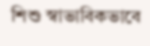শিশু স্বাভাবিকভাবে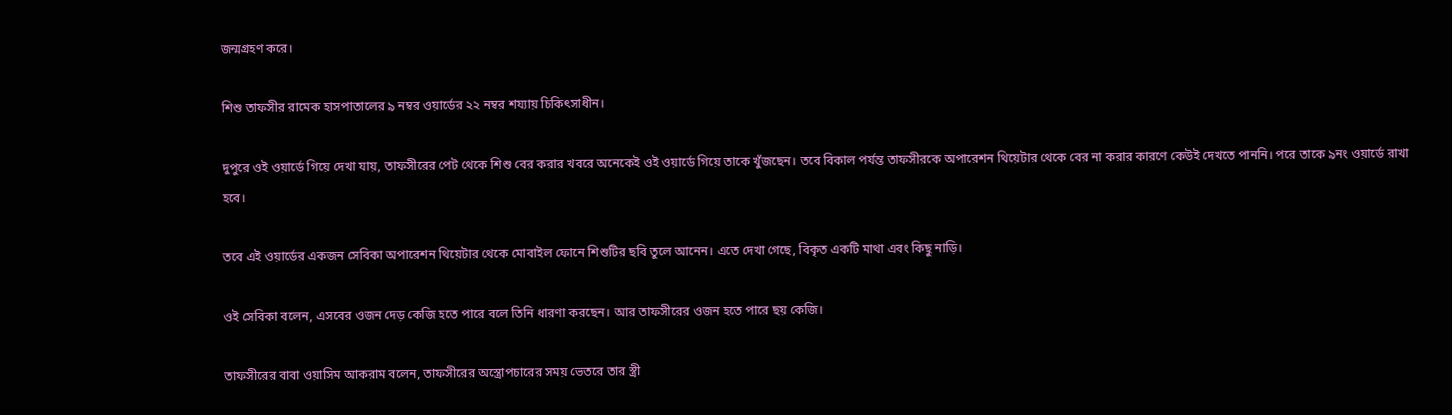জন্মগ্রহণ করে।

শিশু তাফসীর রামেক হাসপাতালের ৯ নম্বর ওয়ার্ডের ২২ নম্বর শয্যায় চিকিৎসাধীন।

দুপুরে ওই ওয়ার্ডে গিয়ে দেখা যায়, তাফসীরের পেট থেকে শিশু বের করার খবরে অনেকেই ওই ওয়ার্ডে গিয়ে তাকে খুঁজছেন। তবে বিকাল পর্যন্ত তাফসীরকে অপারেশন থিয়েটার থেকে বের না করার কারণে কেউই দেখতে পাননি। পরে তাকে ৯নং ওয়ার্ডে রাখা হবে।

তবে এই ওয়ার্ডের একজন সেবিকা অপারেশন থিয়েটার থেকে মোবাইল ফোনে শিশুটির ছবি তুলে আনেন। এতে দেখা গেছে, বিকৃত একটি মাথা এবং কিছু নাড়ি।

ওই সেবিকা বলেন, এসবের ওজন দেড় কেজি হতে পারে বলে তিনি ধারণা করছেন। আর তাফসীরের ওজন হতে পারে ছয় কেজি।

তাফসীরের বাবা ওয়াসিম আকরাম বলেন, তাফসীরের অস্ত্রোপচারের সময় ভেতরে তার স্ত্রী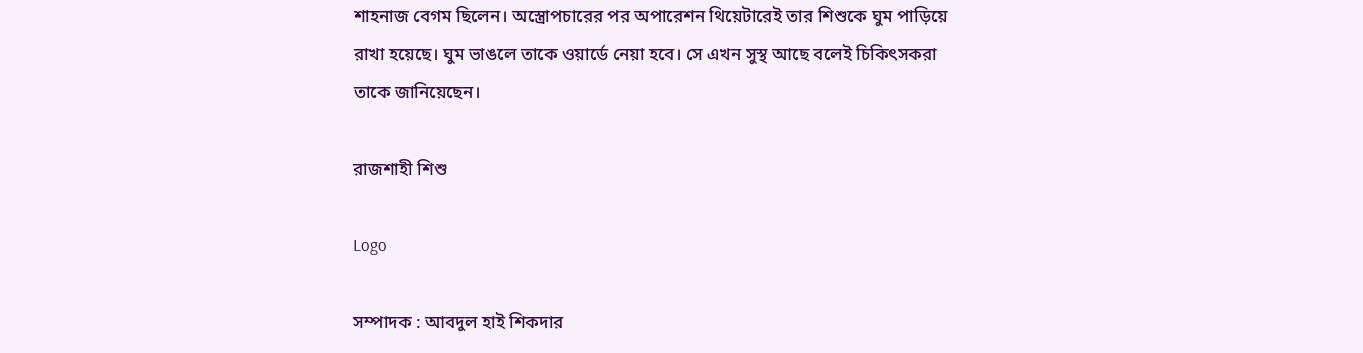শাহনাজ বেগম ছিলেন। অস্ত্রোপচারের পর অপারেশন থিয়েটারেই তার শিশুকে ঘুম পাড়িয়ে রাখা হয়েছে। ঘুম ভাঙলে তাকে ওয়ার্ডে নেয়া হবে। সে এখন সুস্থ আছে বলেই চিকিৎসকরা তাকে জানিয়েছেন।

রাজশাহী শিশু

Logo

সম্পাদক : আবদুল হাই শিকদার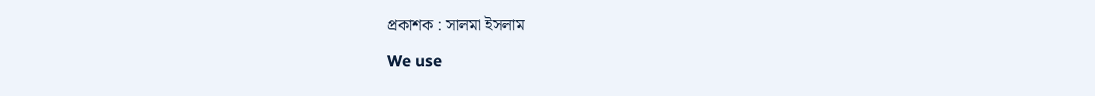প্রকাশক : সালমা ইসলাম

We use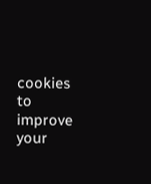cookies to improve your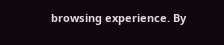browsing experience. By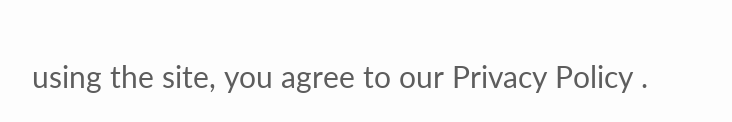using the site, you agree to our Privacy Policy .